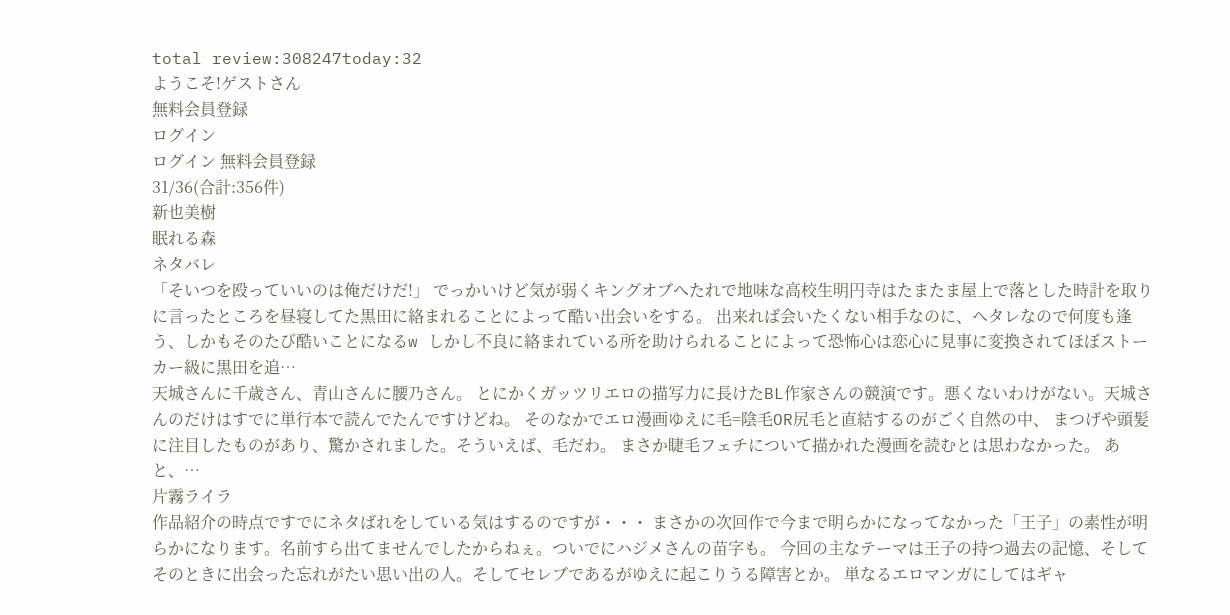total review:308247today:32
ようこそ!ゲストさん
無料会員登録
ログイン
ログイン 無料会員登録
31/36(合計:356件)
新也美樹
眠れる森
ネタバレ
「そいつを殴っていいのは俺だけだ!」 でっかいけど気が弱くキングオブへたれで地味な高校生明円寺はたまたま屋上で落とした時計を取りに言ったところを昼寝してた黒田に絡まれることによって酷い出会いをする。 出来れば会いたくない相手なのに、ヘタレなので何度も逢う、しかもそのたび酷いことになるw しかし不良に絡まれている所を助けられることによって恐怖心は恋心に見事に変換されてほぼストーカー級に黒田を追…
天城さんに千歳さん、青山さんに腰乃さん。 とにかくガッツリエロの描写力に長けたBL作家さんの競演です。悪くないわけがない。天城さんのだけはすでに単行本で読んでたんですけどね。 そのなかでエロ漫画ゆえに毛=陰毛OR尻毛と直結するのがごく自然の中、 まつげや頭髪に注目したものがあり、驚かされました。そういえば、毛だわ。 まさか睫毛フェチについて描かれた漫画を読むとは思わなかった。 あと、…
片霧ライラ
作品紹介の時点ですでにネタばれをしている気はするのですが・・・ まさかの次回作で今まで明らかになってなかった「王子」の素性が明らかになります。名前すら出てませんでしたからねぇ。ついでにハジメさんの苗字も。 今回の主なテーマは王子の持つ過去の記憶、そしてそのときに出会った忘れがたい思い出の人。そしてセレブであるがゆえに起こりうる障害とか。 単なるエロマンガにしてはギャ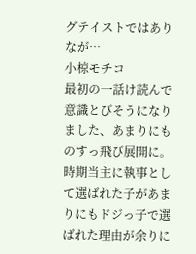グテイストではありなが…
小椋モチコ
最初の一話け読んで意識とびそうになりました、あまりにものすっ飛び展開に。 時期当主に執事として選ばれた子があまりにもドジっ子で選ばれた理由が余りに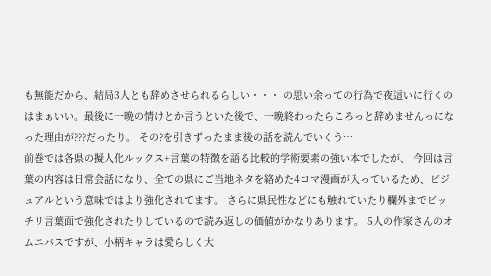も無能だから、結局3人とも辞めさせられるらしい・・・ の思い余っての行為で夜這いに行くのはまぁいい。最後に一晩の情けとか言うといた後で、一晩終わったらころっと辞めませんっになった理由が???だったり。 その?を引きずったまま後の話を読んでいくう…
前巻では各県の擬人化ルックス+言葉の特徴を語る比較的学術要素の強い本でしたが、 今回は言葉の内容は日常会話になり、全ての県にご当地ネタを絡めた4コマ漫画が入っているため、ビジュアルという意味ではより強化されてます。 さらに県民性などにも触れていたり欄外までビッチリ言葉面で強化されたりしているので読み返しの価値がかなりあります。 5人の作家さんのオムニバスですが、小柄キャラは愛らしく大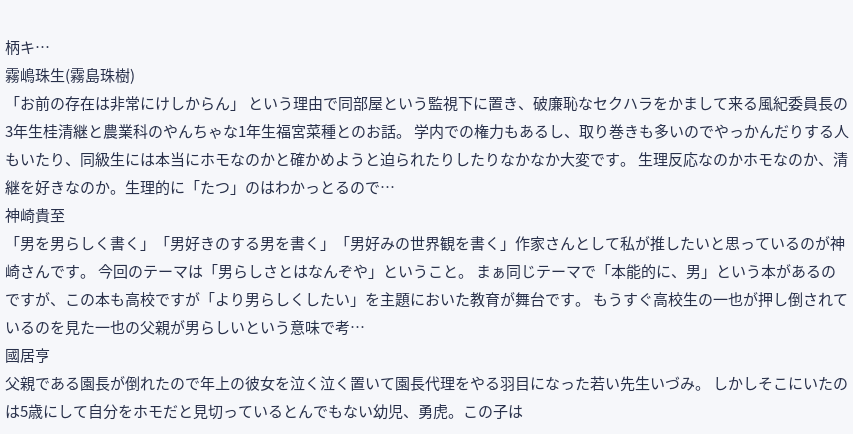柄キ…
霧嶋珠生(霧島珠樹)
「お前の存在は非常にけしからん」 という理由で同部屋という監視下に置き、破廉恥なセクハラをかまして来る風紀委員長の3年生桂清継と農業科のやんちゃな1年生福宮菜種とのお話。 学内での権力もあるし、取り巻きも多いのでやっかんだりする人もいたり、同級生には本当にホモなのかと確かめようと迫られたりしたりなかなか大変です。 生理反応なのかホモなのか、清継を好きなのか。生理的に「たつ」のはわかっとるので…
神崎貴至
「男を男らしく書く」「男好きのする男を書く」「男好みの世界観を書く」作家さんとして私が推したいと思っているのが神崎さんです。 今回のテーマは「男らしさとはなんぞや」ということ。 まぁ同じテーマで「本能的に、男」という本があるのですが、この本も高校ですが「より男らしくしたい」を主題においた教育が舞台です。 もうすぐ高校生の一也が押し倒されているのを見た一也の父親が男らしいという意味で考…
國居亨
父親である園長が倒れたので年上の彼女を泣く泣く置いて園長代理をやる羽目になった若い先生いづみ。 しかしそこにいたのは5歳にして自分をホモだと見切っているとんでもない幼児、勇虎。この子は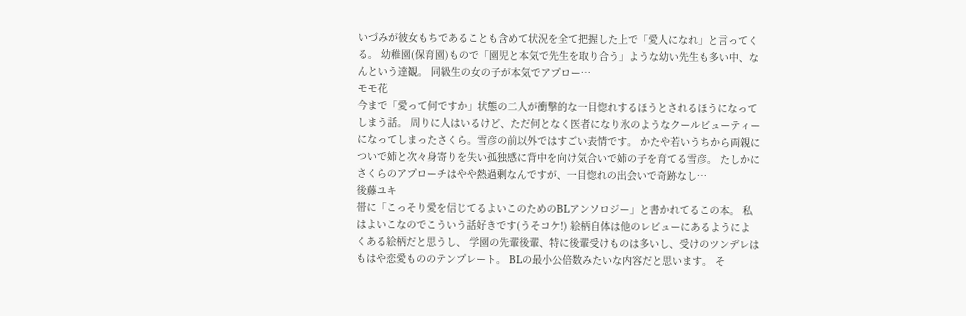いづみが彼女もちであることも含めて状況を全て把握した上で「愛人になれ」と言ってくる。 幼稚園(保育園)もので「園児と本気で先生を取り合う」ような幼い先生も多い中、なんという達観。 同級生の女の子が本気でアプロー…
モモ花
今まで「愛って何ですか」状態の二人が衝撃的な一目惚れするほうとされるほうになってしまう話。 周りに人はいるけど、ただ何となく医者になり氷のようなクールビューティーになってしまったさくら。雪彦の前以外ではすごい表情です。 かたや若いうちから両親についで姉と次々身寄りを失い孤独感に背中を向け気合いで姉の子を育てる雪彦。 たしかにさくらのアプローチはやや熱過剰なんですが、一目惚れの出会いで奇跡なし…
後藤ユキ
帯に「こっそり愛を信じてるよいこのためのBLアンソロジー」と書かれてるこの本。 私はよいこなのでこういう話好きです(うそコケ!) 絵柄自体は他のレビューにあるようによくある絵柄だと思うし、 学園の先輩後輩、特に後輩受けものは多いし、受けのツンデレはもはや恋愛もののテンプレート。 BLの最小公倍数みたいな内容だと思います。 そ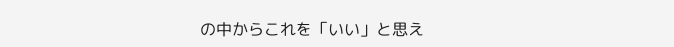の中からこれを「いい」と思え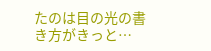たのは目の光の書き方がきっと…